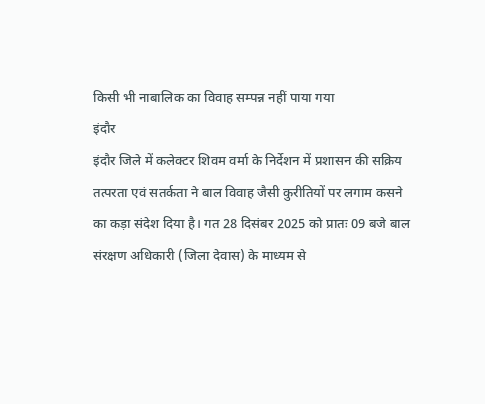किसी भी नाबालिक का विवाह सम्पन्न नहीं पाया गया
इंदौर
इंदौर जिले में कलेक्टर शिवम वर्मा के निर्देशन में प्रशासन की सक्रिय तत्परता एवं सतर्कता ने बाल विवाह जैसी कुरीतियों पर लगाम कसने का कड़ा संदेश दिया है। गत 28 दिसंबर 2025 को प्रातः 09 बजे बाल संरक्षण अधिकारी (जिला देवास) के माध्यम से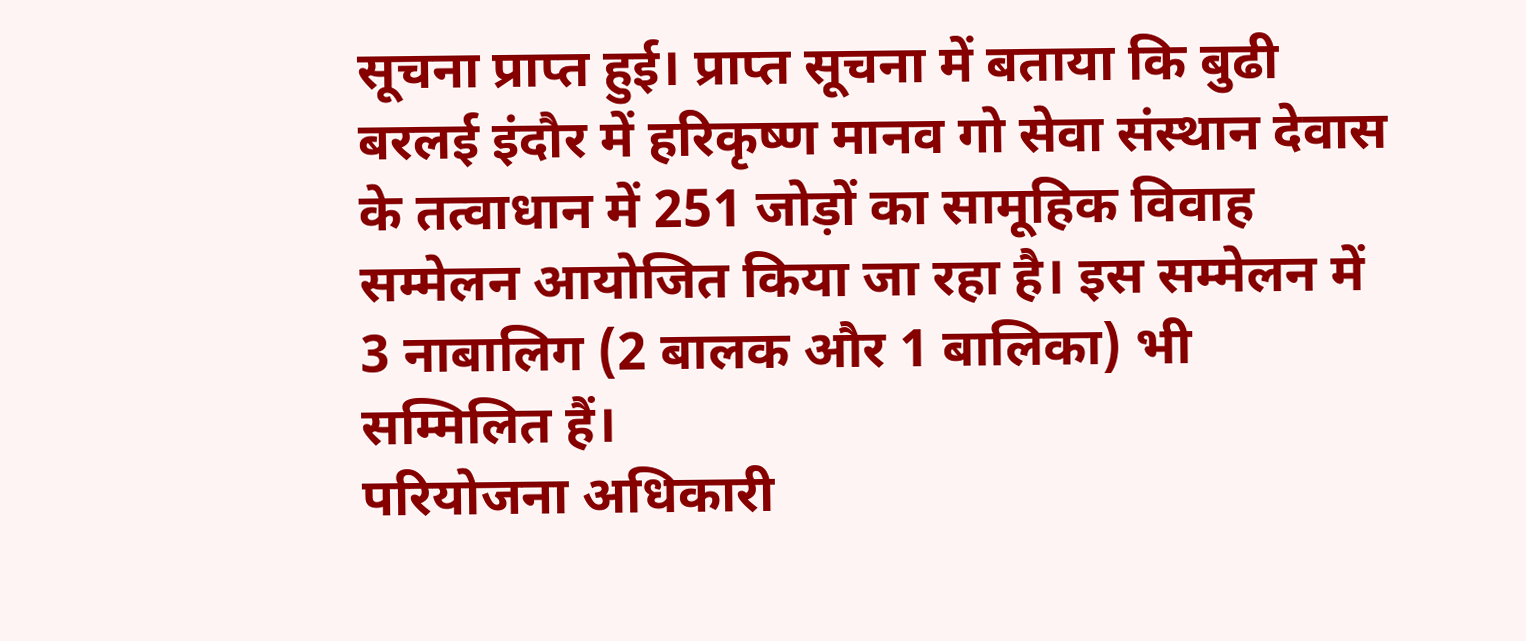सूचना प्राप्त हुई। प्राप्त सूचना में बताया कि बुढी बरलई इंदौर में हरिकृष्ण मानव गो सेवा संस्थान देवास के तत्वाधान में 251 जोड़ों का सामूहिक विवाह सम्मेलन आयोजित किया जा रहा है। इस सम्मेलन में 3 नाबालिग (2 बालक और 1 बालिका) भी सम्मिलित हैं।
परियोजना अधिकारी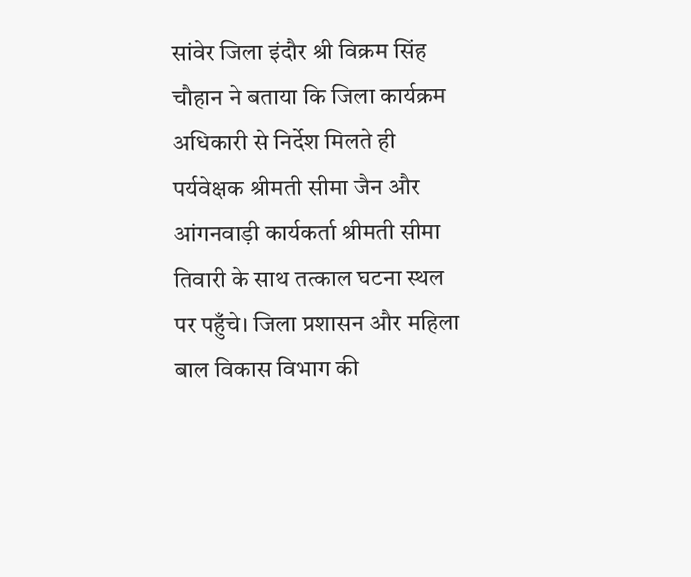सांवेर जिला इंदौर श्री विक्रम सिंह चौहान ने बताया कि जिला कार्यक्रम अधिकारी से निर्देश मिलते ही पर्यवेक्षक श्रीमती सीमा जैन और आंगनवाड़ी कार्यकर्ता श्रीमती सीमा तिवारी के साथ तत्काल घटना स्थल पर पहुँचे। जिला प्रशासन और महिला बाल विकास विभाग की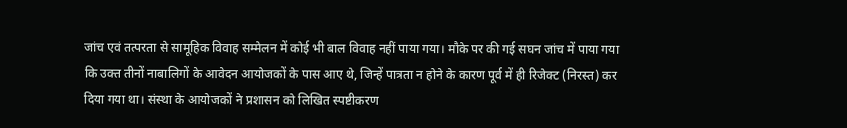जांच एवं तत्परता से सामूहिक विवाह सम्मेलन में कोई भी बाल विवाह नहीं पाया गया। मौके पर की गई सघन जांच में पाया गया कि उक्त तीनों नाबालिगों के आवेदन आयोजकों के पास आए थे, जिन्हें पात्रता न होने के कारण पूर्व में ही रिजेक्ट (निरस्त) कर दिया गया था। संस्था के आयोजकों ने प्रशासन को लिखित स्पष्टीकरण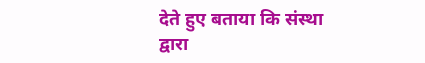देते हुए बताया कि संस्था द्वारा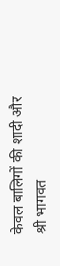केवल बालिगों की शादी और श्री भागवत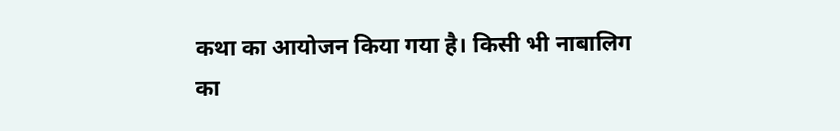कथा का आयोजन किया गया है। किसी भी नाबालिग का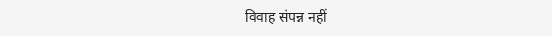विवाह संपन्न नहीं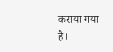कराया गया है।